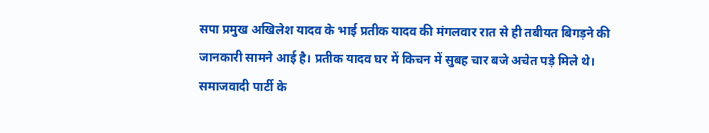सपा प्रमुख अखिलेश यादव के भाई प्रतीक यादव की मंगलवार रात से ही तबीयत बिगड़ने की जानकारी सामने आई है। प्रतीक यादव घर में किचन में सुबह चार बजे अचेत पड़े मिले थे।
समाजवादी पार्टी के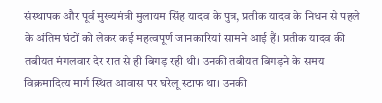संस्थापक और पूर्व मुख्यमंत्री मुलायम सिंह यादव के पुत्र, प्रतीक यादव के निधन से पहले के अंतिम घंटों को लेकर कई महत्वपूर्ण जानकारियां सामने आई हैं। प्रतीक यादव की तबीयत मंगलवार देर रात से ही बिगड़ रही थी। उनकी तबीयत बिगड़ने के समय विक्रमादित्य मार्ग स्थित आवास पर घरेलू स्टाफ था। उनकी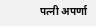पत्नी अपर्णा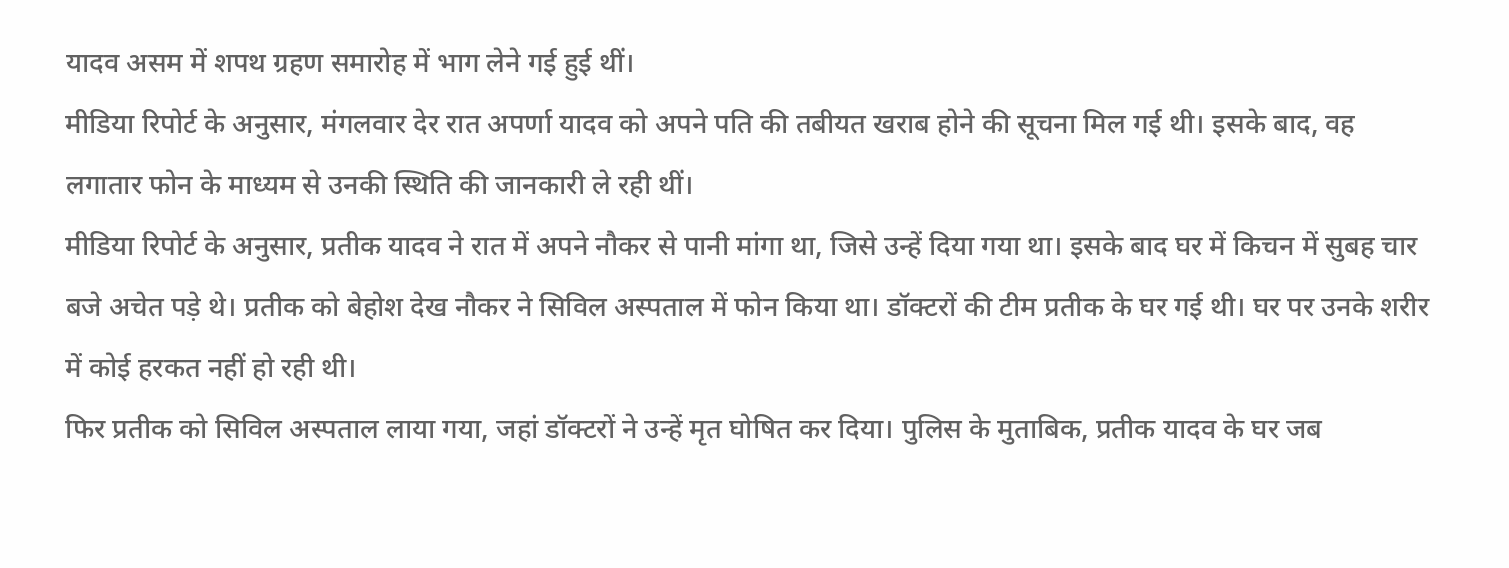यादव असम में शपथ ग्रहण समारोह में भाग लेने गई हुई थीं।
मीडिया रिपोर्ट के अनुसार, मंगलवार देर रात अपर्णा यादव को अपने पति की तबीयत खराब होने की सूचना मिल गई थी। इसके बाद, वह लगातार फोन के माध्यम से उनकी स्थिति की जानकारी ले रही थीं।
मीडिया रिपोर्ट के अनुसार, प्रतीक यादव ने रात में अपने नौकर से पानी मांगा था, जिसे उन्हें दिया गया था। इसके बाद घर में किचन में सुबह चार बजे अचेत पड़े थे। प्रतीक को बेहोश देख नौकर ने सिविल अस्पताल में फोन किया था। डॉक्टरों की टीम प्रतीक के घर गई थी। घर पर उनके शरीर में कोई हरकत नहीं हो रही थी।
फिर प्रतीक को सिविल अस्पताल लाया गया, जहां डॉक्टरों ने उन्हें मृत घोषित कर दिया। पुलिस के मुताबिक, प्रतीक यादव के घर जब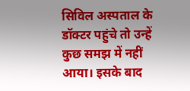सिविल अस्पताल के डॉक्टर पहुंचे तो उन्हें कुछ समझ में नहीं आया। इसके बाद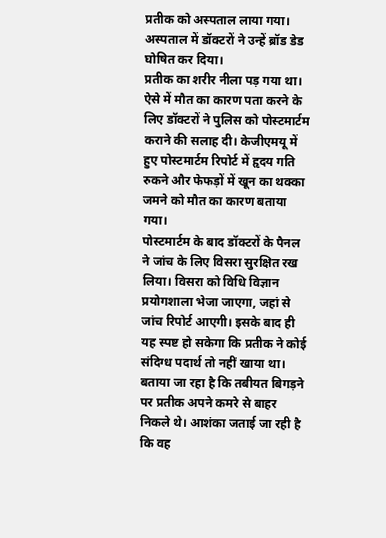प्रतीक को अस्पताल लाया गया। अस्पताल में डॉक्टरों ने उन्हें ब्रॉड डेड घोषित कर दिया।
प्रतीक का शरीर नीला पड़ गया था। ऐसे में मौत का कारण पता करने के लिए डॉक्टरों ने पुलिस को पोस्टमार्टम कराने की सलाह दी। केजीएमयू में हुए पोस्टमार्टम रिपोर्ट में हृदय गति रुकने और फेफड़ों में खून का थक्का जमने को मौत का कारण बताया गया।
पोस्टमार्टम के बाद डॉक्टरों के पैनल ने जांच के लिए विसरा सुरक्षित रख लिया। विसरा को विधि विज्ञान प्रयोगशाला भेजा जाएगा, जहां से जांच रिपोर्ट आएगी। इसके बाद ही यह स्पष्ट हो सकेगा कि प्रतीक ने कोई संदिग्ध पदार्थ तो नहीं खाया था। बताया जा रहा है कि तबीयत बिगड़ने पर प्रतीक अपने कमरे से बाहर निकले थे। आशंका जताई जा रही है कि वह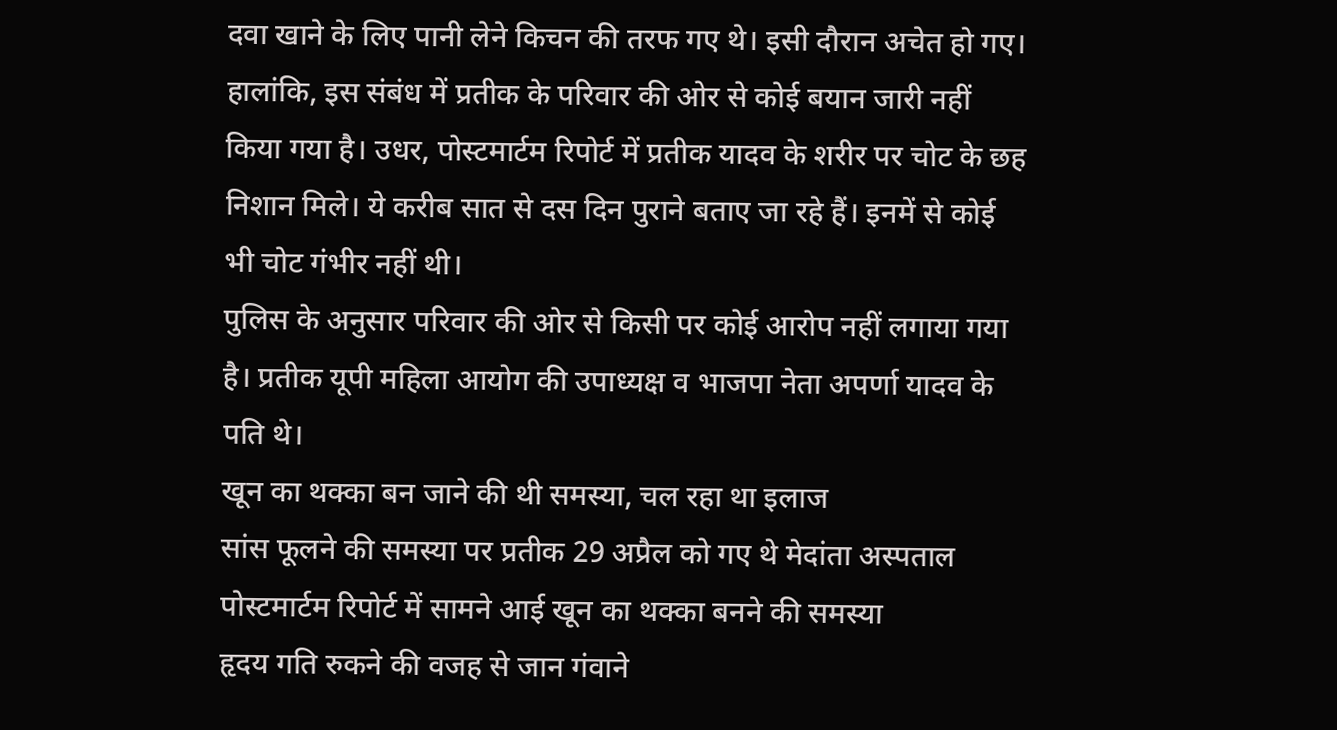दवा खाने के लिए पानी लेने किचन की तरफ गए थे। इसी दौरान अचेत हो गए।
हालांकि, इस संबंध में प्रतीक के परिवार की ओर से कोई बयान जारी नहीं किया गया है। उधर, पोस्टमार्टम रिपोर्ट में प्रतीक यादव के शरीर पर चोट के छह निशान मिले। ये करीब सात से दस दिन पुराने बताए जा रहे हैं। इनमें से कोई भी चोट गंभीर नहीं थी।
पुलिस के अनुसार परिवार की ओर से किसी पर कोई आरोप नहीं लगाया गया है। प्रतीक यूपी महिला आयोग की उपाध्यक्ष व भाजपा नेता अपर्णा यादव के पति थे।
खून का थक्का बन जाने की थी समस्या, चल रहा था इलाज
सांस फूलने की समस्या पर प्रतीक 29 अप्रैल को गए थे मेदांता अस्पताल
पोस्टमार्टम रिपोर्ट में सामने आई खून का थक्का बनने की समस्या
हृदय गति रुकने की वजह से जान गंवाने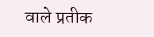वाले प्रतीक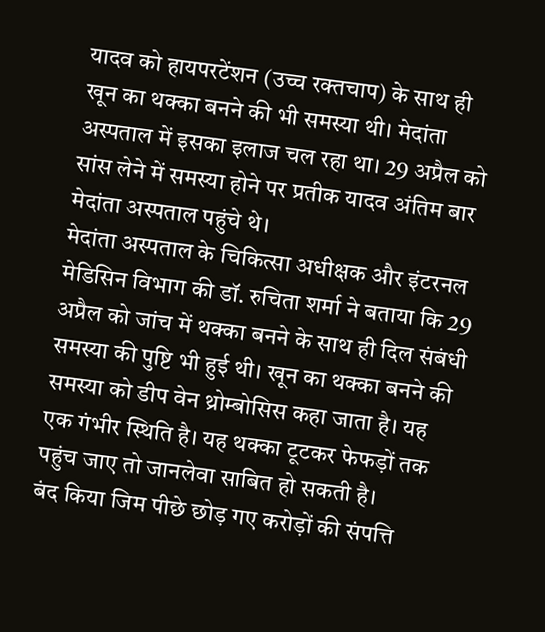यादव को हायपरटेंशन (उच्च रक्तचाप) के साथ ही खून का थक्का बनने की भी समस्या थी। मेदांता अस्पताल में इसका इलाज चल रहा था। 29 अप्रैल को सांस लेने में समस्या होने पर प्रतीक यादव अंतिम बार मेदांता अस्पताल पहुंचे थे।
मेदांता अस्पताल के चिकित्सा अधीक्षक और इंटरनल मेडिसिन विभाग की डॉ. रुचिता शर्मा ने बताया कि 29 अप्रैल को जांच में थक्का बनने के साथ ही दिल संबंधी समस्या की पुष्टि भी हुई थी। खून का थक्का बनने की समस्या को डीप वेन थ्रोम्बोसिस कहा जाता है। यह एक गंभीर स्थिति है। यह थक्का टूटकर फेफड़ों तक पहुंच जाए तो जानलेवा साबित हो सकती है।
बंद किया जिम पीछे छोड़ गए करोड़ों की संपत्ति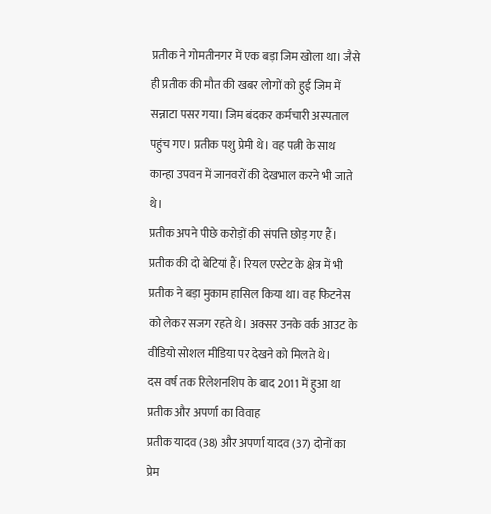प्रतीक ने गोमतीनगर में एक बड़ा जिम खोला था। जैसे ही प्रतीक की मौत की खबर लोगों को हुई जिम में सन्नाटा पसर गया। जिम बंदकर कर्मचारी अस्पताल पहुंच गए। प्रतीक पशु प्रेमी थे। वह पत्नी के साथ कान्हा उपवन में जानवरों की देखभाल करने भी जाते थे।
प्रतीक अपने पीछे करोड़ों की संपत्ति छोड़ गए हैं। प्रतीक की दो बेटियां हैं। रियल एस्टेट के क्षेत्र में भी प्रतीक ने बड़ा मुकाम हासिल किया था। वह फिटनेस को लेकर सजग रहते थे। अक्सर उनके वर्क आउट के वीडियो सोशल मीडिया पर देखने को मिलते थे।
दस वर्ष तक रिलेशनशिप के बाद 2011 में हुआ था प्रतीक और अपर्णा का विवाह
प्रतीक यादव (38) और अपर्णा यादव (37) दोनों का प्रेम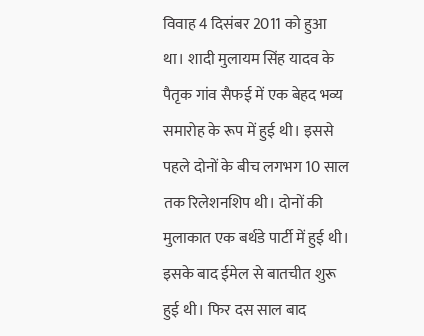विवाह 4 दिसंबर 2011 को हुआ था। शादी मुलायम सिंह यादव के पैतृक गांव सैफई में एक बेहद भव्य समारोह के रूप में हुई थी। इससे पहले दोनों के बीच लगभग 10 साल तक रिलेशनशिप थी। दोनों की मुलाकात एक बर्थडे पार्टी में हुई थी।
इसके बाद ईमेल से बातचीत शुरू हुई थी। फिर दस साल बाद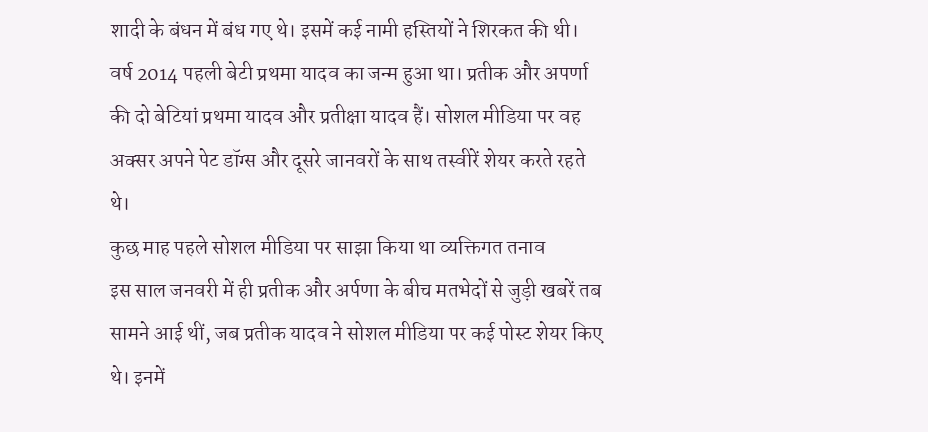शादी के बंधन में बंध गए थे। इसमें कई नामी हस्तियों ने शिरकत की थी। वर्ष 2014 पहली बेटी प्रथमा यादव का जन्म हुआ था। प्रतीक और अपर्णा की दो बेटियां प्रथमा यादव और प्रतीक्षा यादव हैं। सोशल मीडिया पर वह अक्सर अपने पेट डॉग्स और दूसरे जानवरों के साथ तस्वीरें शेयर करते रहते थे।
कुछ माह पहले सोशल मीडिया पर साझा किया था व्यक्तिगत तनाव
इस साल जनवरी में ही प्रतीक और अर्पणा के बीच मतभेदों से जुड़ी खबरें तब सामने आई थीं, जब प्रतीक यादव ने सोशल मीडिया पर कई पोस्ट शेयर किए थे। इनमें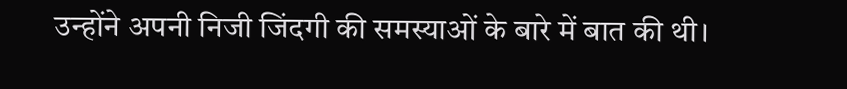उन्होंने अपनी निजी जिंदगी की समस्याओं के बारे में बात की थी।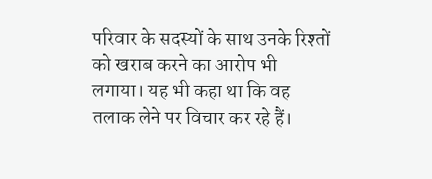परिवार के सदस्यों के साथ उनके रिश्तों को खराब करने का आरोप भी लगाया। यह भी कहा था कि वह तलाक लेने पर विचार कर रहे हैं।